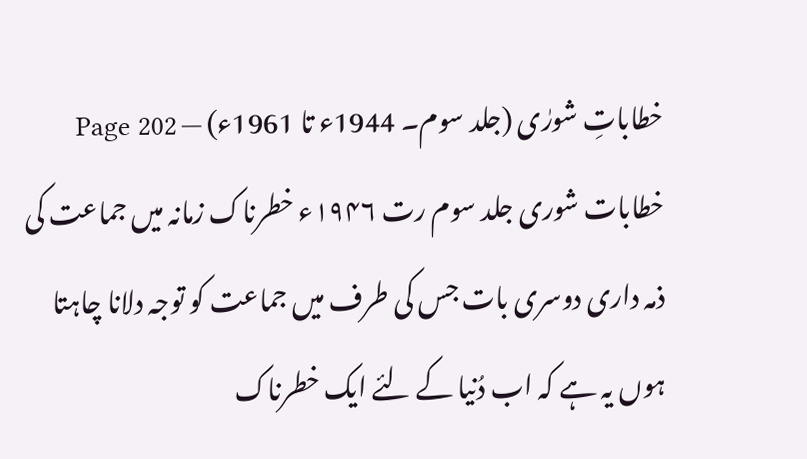خطاباتِ شورٰی (جلد سوم۔ 1944ء تا 1961ء) — Page 202
خطابات شوری جلد سوم رت ۱۹۴۶ء خطرناک زمانہ میں جماعت کی ذمہ داری دوسری بات جس کی طرف میں جماعت کو توجہ دلانا چاہتا ہوں یہ ہے کہ اب دُنیا کے لئے ایک خطرناک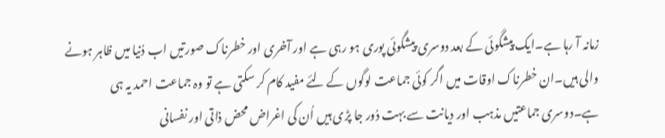زمانہ آ رہا ہے۔ایک پیشگوئی کے بعد دوسری پیشگوئی پوری ہو رہی ہے اور آخری اور خطرناک صورتیں اب دُنیا میں ظاہر ہونے والی ہیں۔ان خطرناک اوقات میں اگر کوئی جماعت لوگوں کے لئے مفید کام کر سکتی ہے تو وہ جماعت احمد یہ ہی ہے۔دوسری جماعتیں مذہب اور دیانت سے بہت دُور جا پڑی ہیں اُن کی اغراض محض ذاتی اور نفسانی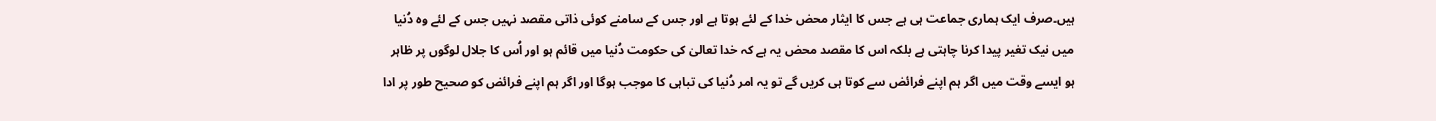ہیں۔صرف ایک ہماری جماعت ہی ہے جس کا ایثار محض خدا کے لئے ہوتا ہے اور جس کے سامنے کوئی ذاتی مقصد نہیں جس کے لئے وہ دُنیا میں نیک تغیر پیدا کرنا چاہتی ہے بلکہ اس کا مقصد محض یہ ہے کہ خدا تعالیٰ کی حکومت دُنیا میں قائم ہو اور اُس کا جلال لوگوں پر ظاہر ہو ایسے وقت میں اگر ہم اپنے فرائض سے کوتا ہی کریں گے تو یہ امر دُنیا کی تباہی کا موجب ہوگا اور اگر ہم اپنے فرائض کو صحیح طور پر ادا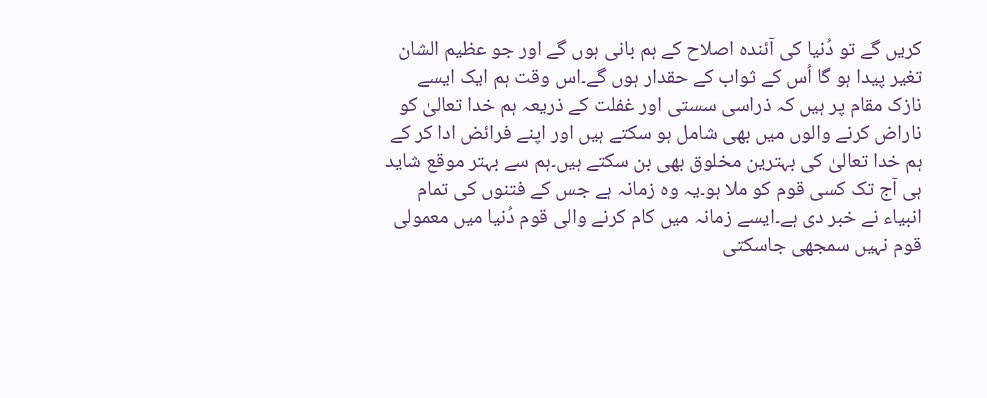کریں گے تو دُنیا کی آئندہ اصلاح کے ہم بانی ہوں گے اور جو عظیم الشان تغیر پیدا ہو گا اُس کے ثواب کے حقدار ہوں گے۔اس وقت ہم ایک ایسے نازک مقام پر ہیں کہ ذراسی سستی اور غفلت کے ذریعہ ہم خدا تعالیٰ کو ناراض کرنے والوں میں بھی شامل ہو سکتے ہیں اور اپنے فرائض ادا کر کے ہم خدا تعالیٰ کی بہترین مخلوق بھی بن سکتے ہیں۔ہم سے بہتر موقع شاید ہی آج تک کسی قوم کو ملا ہو۔یہ وہ زمانہ ہے جس کے فتنوں کی تمام انبیاء نے خبر دی ہے۔ایسے زمانہ میں کام کرنے والی قوم دُنیا میں معمولی قوم نہیں سمجھی جاسکتی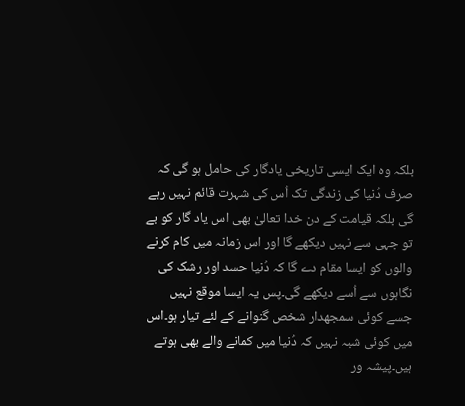بلکہ وہ ایک ایسی تاریخی یادگار کی حامل ہو گی کہ صرف دُنیا کی زندگی تک اُس کی شہرت قائم نہیں رہے گی بلکہ قیامت کے دن خدا تعالیٰ بھی اس یاد گار کو بے تو جہی سے نہیں دیکھے گا اور اس زمانہ میں کام کرنے والوں کو ایسا مقام دے گا کہ دُنیا حسد اور رشک کی نگاہوں سے اُسے دیکھے گی۔پس یہ ایسا موقع نہیں جسے کوئی سمجھدار شخص گنوانے کے لئے تیار ہو۔اس میں کوئی شبہ نہیں کہ دُنیا میں کمانے والے بھی ہوتے ہیں۔پیشہ ور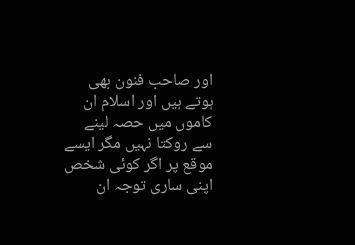اور صاحب فنون بھی ہوتے ہیں اور اسلام ان کاموں میں حصہ لینے سے روکتا نہیں مگر ایسے موقع پر اگر کوئی شخص اپنی ساری توجہ ان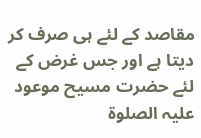مقاصد کے لئے ہی صرف کر دیتا ہے اور جس غرض کے لئے حضرت مسیح موعود علیہ الصلوۃ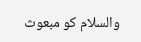والسلام کو مبعوث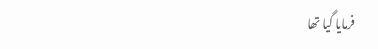فرمایا گیا تھا